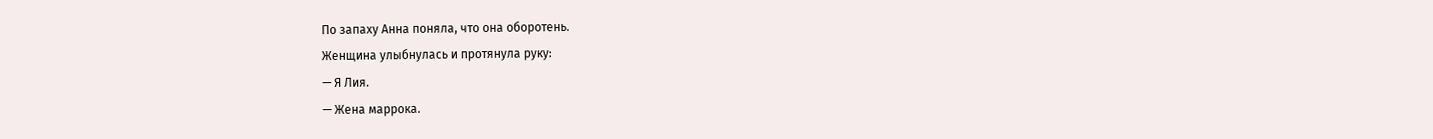По запаху Анна поняла, что она оборотень.
Женщина улыбнулась и протянула руку:
— Я Лия.
— Жена маррока.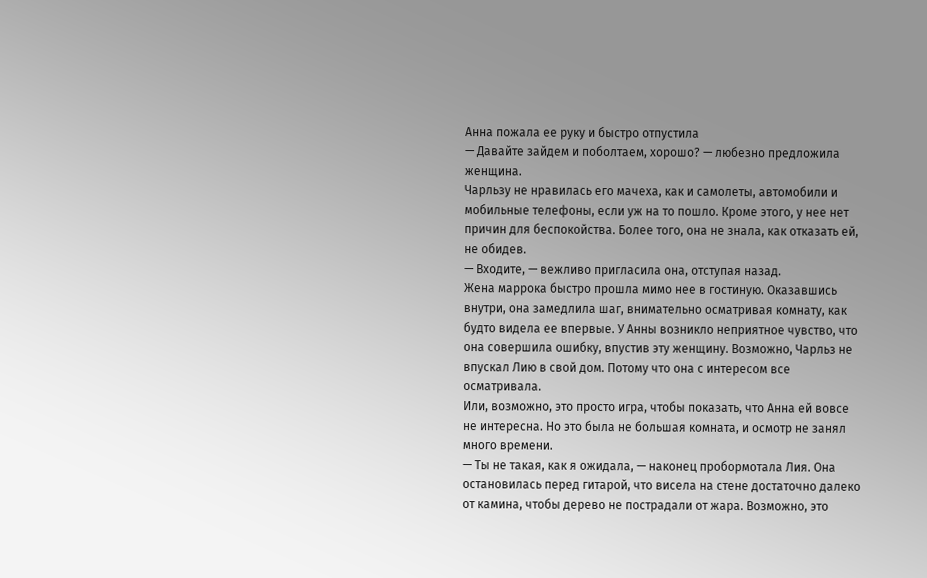Анна пожала ее руку и быстро отпустила
— Давайте зайдем и поболтаем, хорошо? — любезно предложила женщина.
Чарльзу не нравилась его мачеха, как и самолеты, автомобили и мобильные телефоны, если уж на то пошло. Кроме этого, у нее нет причин для беспокойства. Более того, она не знала, как отказать ей, не обидев.
— Входите, — вежливо пригласила она, отступая назад.
Жена маррока быстро прошла мимо нее в гостиную. Оказавшись внутри, она замедлила шаг, внимательно осматривая комнату, как будто видела ее впервые. У Анны возникло неприятное чувство, что она совершила ошибку, впустив эту женщину. Возможно, Чарльз не впускал Лию в свой дом. Потому что она с интересом все осматривала.
Или, возможно, это просто игра, чтобы показать, что Анна ей вовсе не интересна. Но это была не большая комната, и осмотр не занял много времени.
— Ты не такая, как я ожидала, — наконец пробормотала Лия. Она остановилась перед гитарой, что висела на стене достаточно далеко от камина, чтобы дерево не пострадали от жара. Возможно, это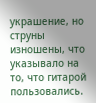украшение, но струны изношены, что указывало на то, что гитарой пользовались.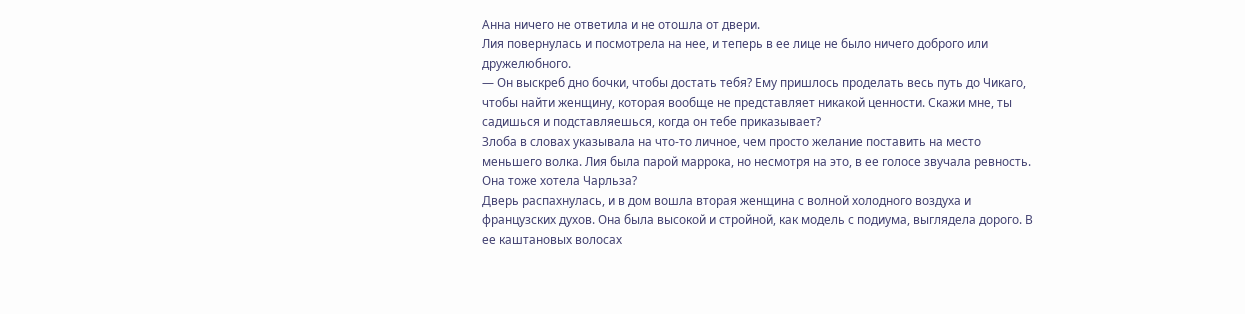Анна ничего не ответила и не отошла от двери.
Лия повернулась и посмотрела на нее, и теперь в ее лице не было ничего доброго или дружелюбного.
— Он выскреб дно бочки, чтобы достать тебя? Ему пришлось проделать весь путь до Чикаго, чтобы найти женщину, которая вообще не представляет никакой ценности. Скажи мне, ты садишься и подставляешься, когда он тебе приказывает?
Злоба в словах указывала на что-то личное, чем просто желание поставить на место меньшего волка. Лия была парой маррока, но несмотря на это, в ее голосе звучала ревность. Она тоже хотела Чарльза?
Дверь распахнулась, и в дом вошла вторая женщина с волной холодного воздуха и французских духов. Она была высокой и стройной, как модель с подиума, выглядела дорого. В ее каштановых волосах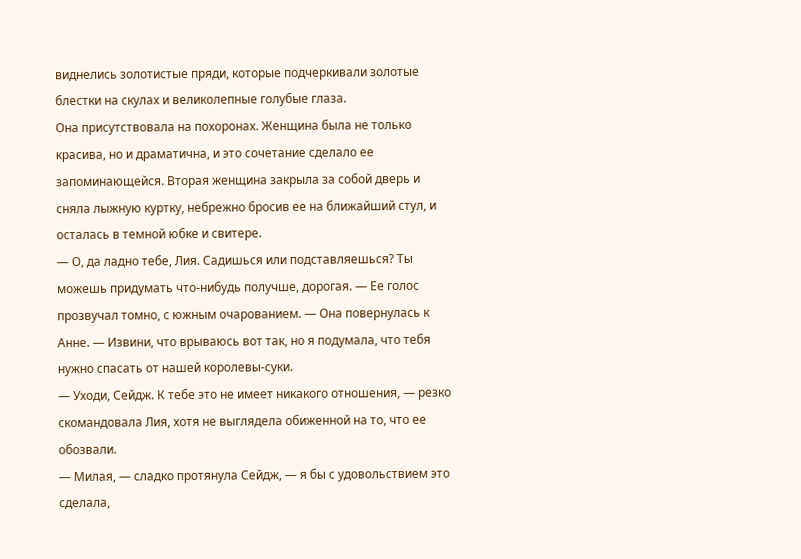виднелись золотистые пряди, которые подчеркивали золотые блестки на скулах и великолепные голубые глаза.
Она присутствовала на похоронах. Женщина была не только красива, но и драматична, и это сочетание сделало ее запоминающейся. Вторая женщина закрыла за собой дверь и сняла лыжную куртку, небрежно бросив ее на ближайший стул, и осталась в темной юбке и свитере.
— О, да ладно тебе, Лия. Садишься или подставляешься? Ты можешь придумать что-нибудь получше, дорогая. — Ее голос прозвучал томно, с южным очарованием. — Она повернулась к Анне. — Извини, что врываюсь вот так, но я подумала, что тебя нужно спасать от нашей королевы-суки.
— Уходи, Сейдж. К тебе это не имеет никакого отношения, — резко скомандовала Лия, хотя не выглядела обиженной на то, что ее обозвали.
— Милая, — сладко протянула Сейдж, — я бы с удовольствием это сделала,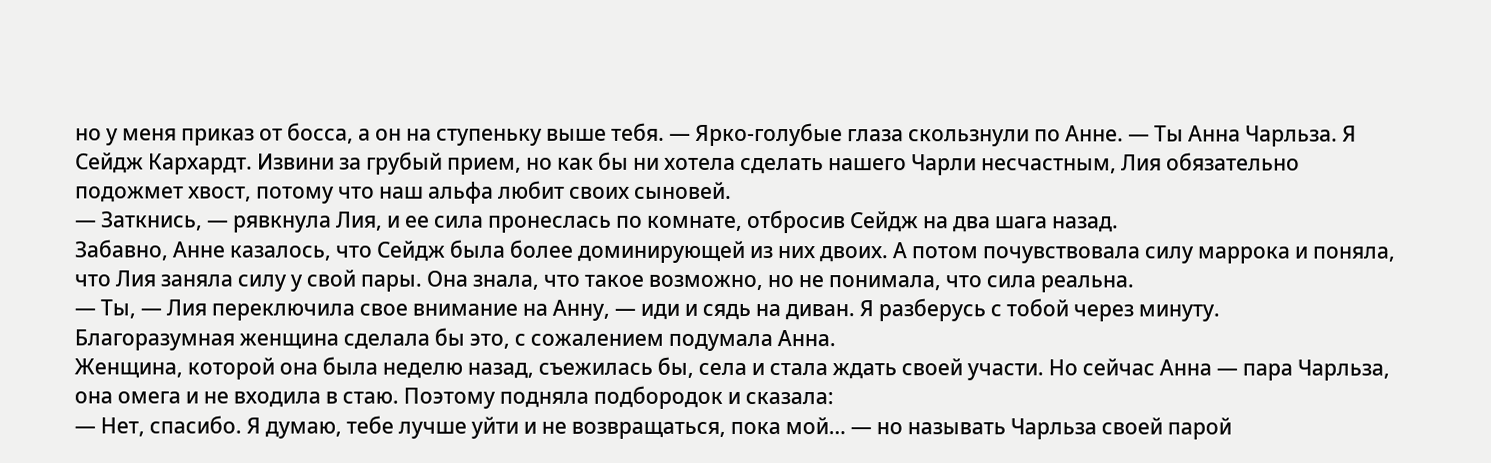но у меня приказ от босса, а он на ступеньку выше тебя. — Ярко-голубые глаза скользнули по Анне. — Ты Анна Чарльза. Я Сейдж Кархардт. Извини за грубый прием, но как бы ни хотела сделать нашего Чарли несчастным, Лия обязательно подожмет хвост, потому что наш альфа любит своих сыновей.
— Заткнись, — рявкнула Лия, и ее сила пронеслась по комнате, отбросив Сейдж на два шага назад.
Забавно, Анне казалось, что Сейдж была более доминирующей из них двоих. А потом почувствовала силу маррока и поняла, что Лия заняла силу у свой пары. Она знала, что такое возможно, но не понимала, что сила реальна.
— Ты, — Лия переключила свое внимание на Анну, — иди и сядь на диван. Я разберусь с тобой через минуту.
Благоразумная женщина сделала бы это, с сожалением подумала Анна.
Женщина, которой она была неделю назад, съежилась бы, села и стала ждать своей участи. Но сейчас Анна — пара Чарльза, она омега и не входила в стаю. Поэтому подняла подбородок и сказала:
— Нет, спасибо. Я думаю, тебе лучше уйти и не возвращаться, пока мой… — но называть Чарльза своей парой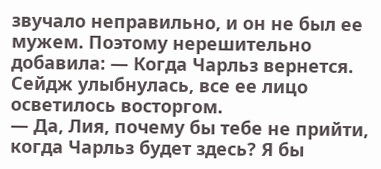звучало неправильно, и он не был ее мужем. Поэтому нерешительно добавила: — Когда Чарльз вернется.
Сейдж улыбнулась, все ее лицо осветилось восторгом.
— Да, Лия, почему бы тебе не прийти, когда Чарльз будет здесь? Я бы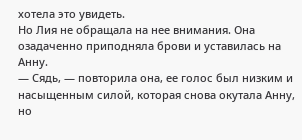хотела это увидеть.
Но Лия не обращала на нее внимания. Она озадаченно приподняла брови и уставилась на Анну.
— Сядь, — повторила она, ее голос был низким и насыщенным силой, которая снова окутала Анну, но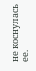не коснулась ее.